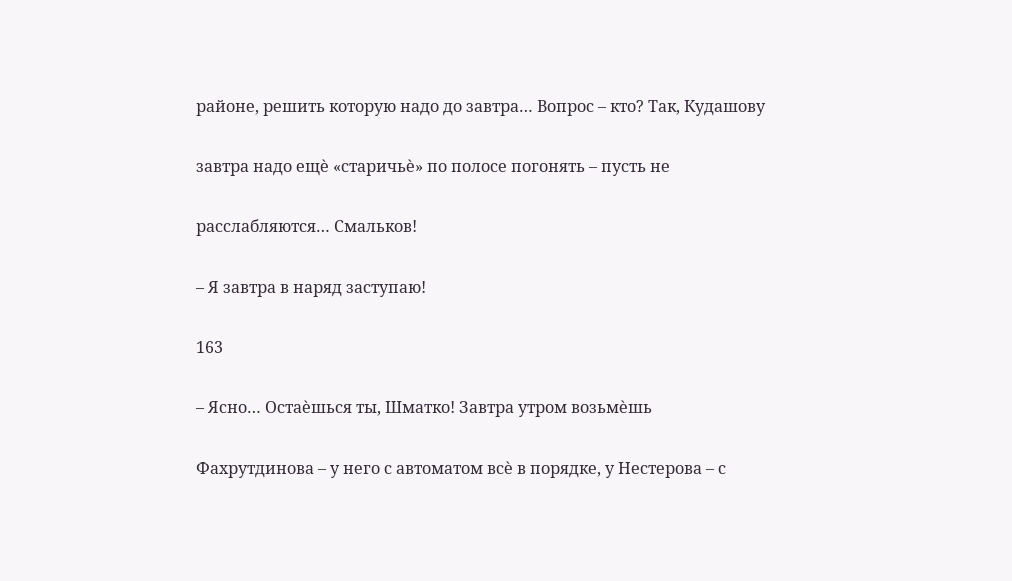районе, решить которую надо до завтра… Вопрос – кто? Так, Кудашову

завтра надо ещѐ «старичьѐ» по полосе погонять – пусть не

расслабляются… Смальков!

– Я завтра в наряд заступаю!

163

– Ясно… Остаѐшься ты, Шматко! Завтра утром возьмѐшь

Фахрутдинова – у него с автоматом всѐ в порядке, у Нестерова – с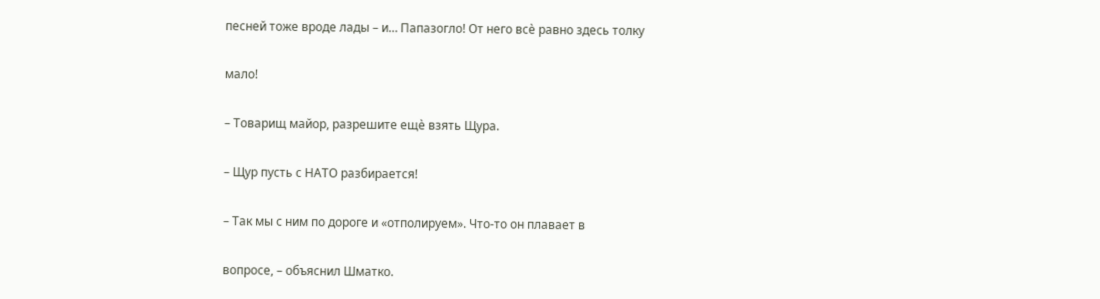песней тоже вроде лады – и… Папазогло! От него всѐ равно здесь толку

мало!

– Товарищ майор, разрешите ещѐ взять Щура.

– Щур пусть с НАТО разбирается!

– Так мы с ним по дороге и «отполируем». Что-то он плавает в

вопросе, – объяснил Шматко.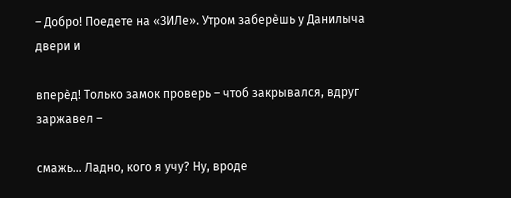– Добро! Поедете на «ЗИЛе». Утром заберѐшь у Данилыча двери и

вперѐд! Только замок проверь – чтоб закрывался, вдруг заржавел –

смажь… Ладно, кого я учу? Ну, вроде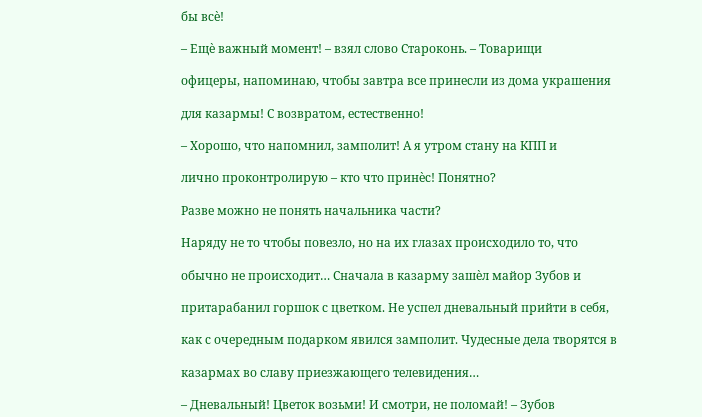бы всѐ!

– Ещѐ важный момент! – взял слово Староконь. – Товарищи

офицеры, напоминаю, чтобы завтра все принесли из дома украшения

для казармы! С возвратом, естественно!

– Хорошо, что напомнил, замполит! А я утром стану на КПП и

лично проконтролирую – кто что принѐс! Понятно?

Разве можно не понять начальника части?

Наряду не то чтобы повезло, но на их глазах происходило то, что

обычно не происходит… Сначала в казарму зашѐл майор Зубов и

притарабанил горшок с цветком. Не успел дневальный прийти в себя,

как с очередным подарком явился замполит. Чудесные дела творятся в

казармах во славу приезжающего телевидения…

– Дневальный! Цветок возьми! И смотри, не поломай! – Зубов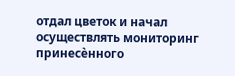отдал цветок и начал осуществлять мониторинг принесѐнного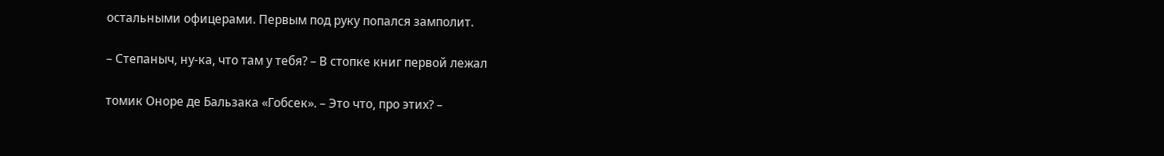остальными офицерами. Первым под руку попался замполит.

– Степаныч, ну-ка, что там у тебя? – В стопке книг первой лежал

томик Оноре де Бальзака «Гобсек». – Это что, про этих? –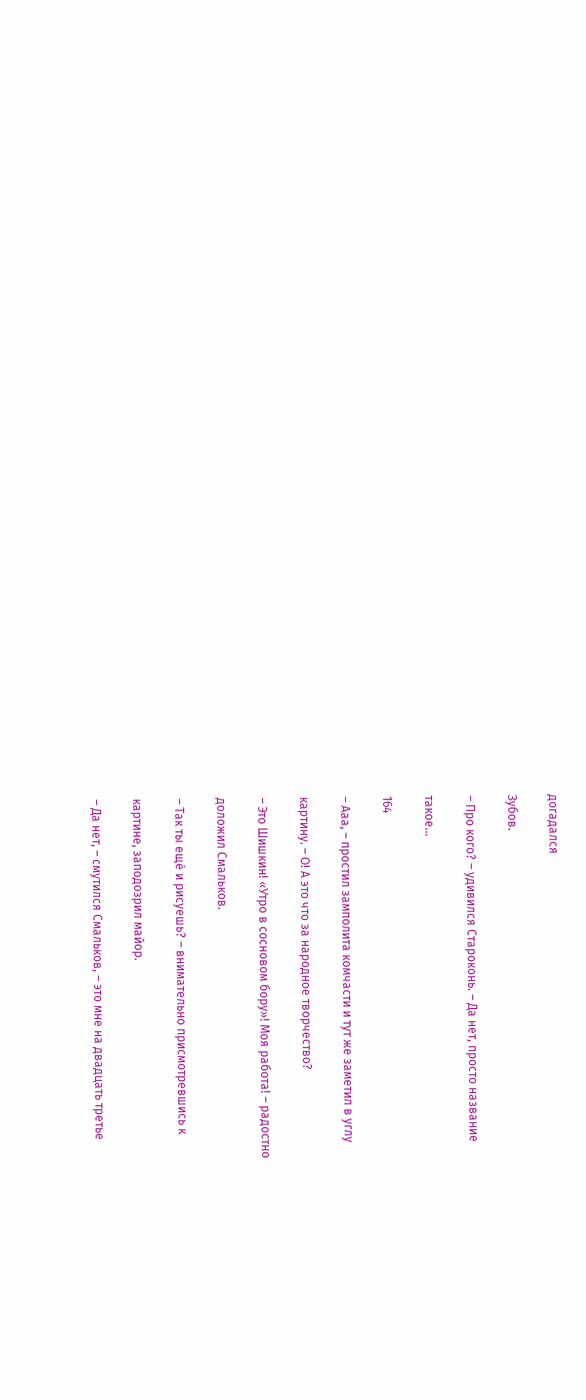догадался

Зубов.

– Про кого? – удивился Староконь. – Да нет, просто название

такое…

164

– Ааа, – простил замполита комчасти и тут же заметил в углу

картину. – О! А это что за народное творчество?

– Это Шишкин! «Утро в сосновом бору»! Моя работа! – радостно

доложил Смальков.

– Так ты ещѐ и рисуешь? – внимательно присмотревшись к

картине, заподозрил майор.

– Да нет, – смутился Смальков, – это мне на двадцать третье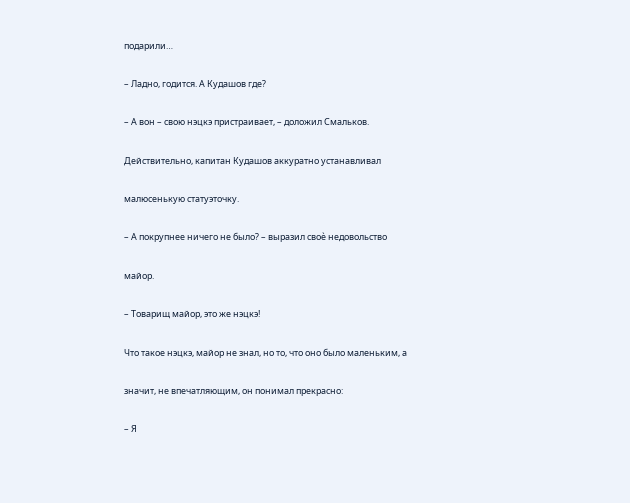подарили…

– Ладно, годится. А Кудашов где?

– А вон – свою нэцкэ пристраивает, – доложил Смальков.

Действительно, капитан Кудашов аккуратно устанавливал

малюсенькую статуэточку.

– А покрупнее ничего не было? – выразил своѐ недовольство

майор.

– Товарищ майор, это же нэцкэ!

Что такое нэцкэ, майор не знал, но то, что оно было маленьким, а

значит, не впечатляющим, он понимал прекрасно:

– Я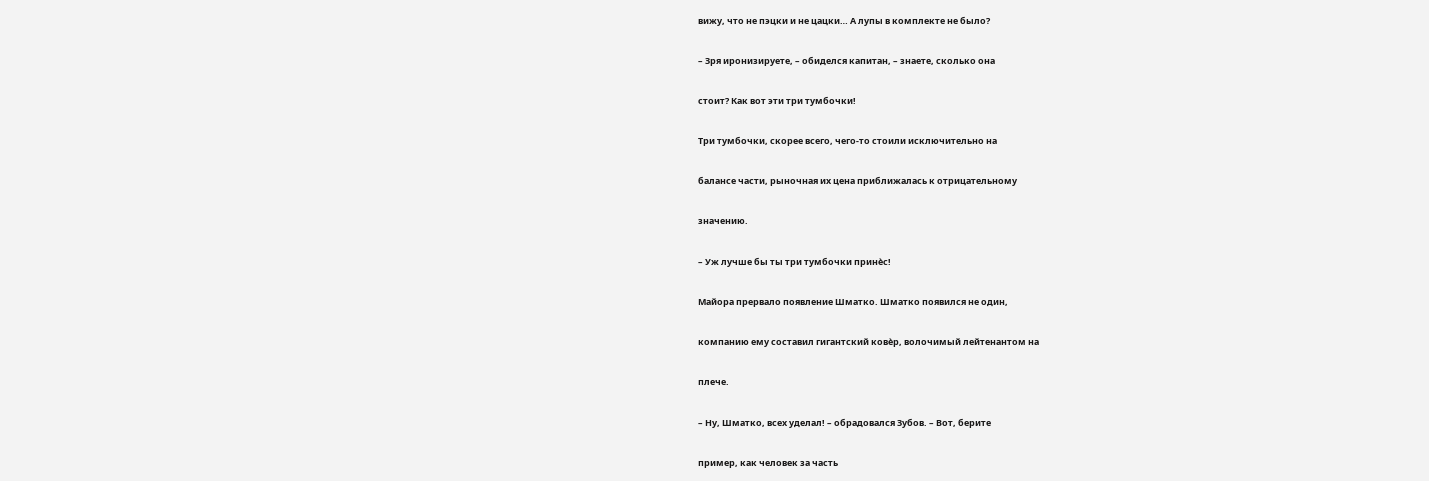вижу, что не пэцки и не цацки… А лупы в комплекте не было?

– Зря иронизируете, – обиделся капитан, – знаете, сколько она

стоит? Как вот эти три тумбочки!

Три тумбочки, скорее всего, чего-то стоили исключительно на

балансе части, рыночная их цена приближалась к отрицательному

значению.

– Уж лучше бы ты три тумбочки принѐс!

Майора прервало появление Шматко. Шматко появился не один,

компанию ему составил гигантский ковѐр, волочимый лейтенантом на

плече.

– Ну, Шматко, всех уделал! – обрадовался Зубов. – Вот, берите

пример, как человек за часть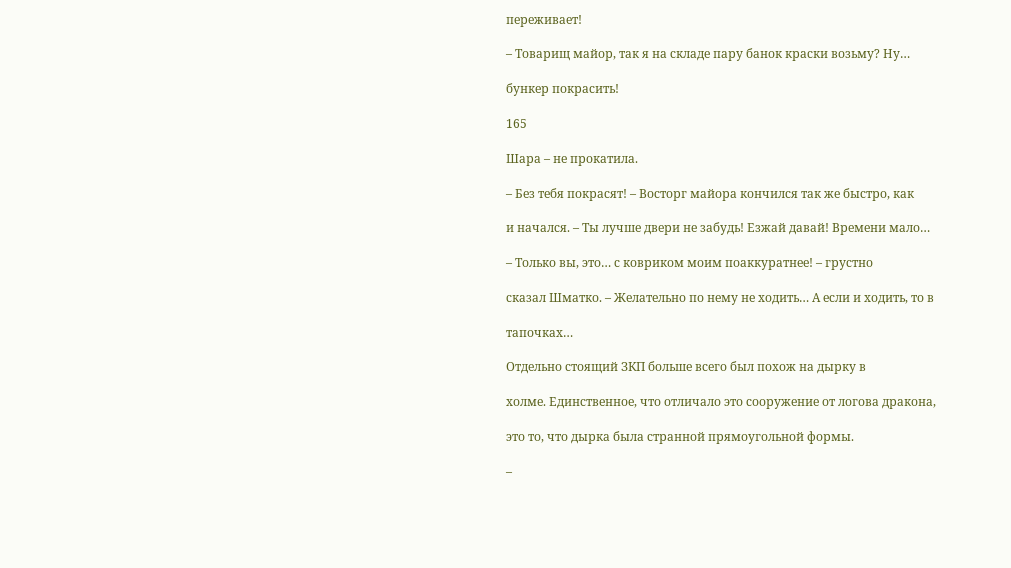переживает!

– Товарищ майор, так я на складе пару банок краски возьму? Ну…

бункер покрасить!

165

Шара – не прокатила.

– Без тебя покрасят! – Восторг майора кончился так же быстро, как

и начался. – Ты лучше двери не забудь! Езжай давай! Времени мало…

– Только вы, это… с ковриком моим поаккуратнее! – грустно

сказал Шматко. – Желательно по нему не ходить… А если и ходить, то в

тапочках…

Отдельно стоящий ЗКП больше всего был похож на дырку в

холме. Единственное, что отличало это сооружение от логова дракона,

это то, что дырка была странной прямоугольной формы.

–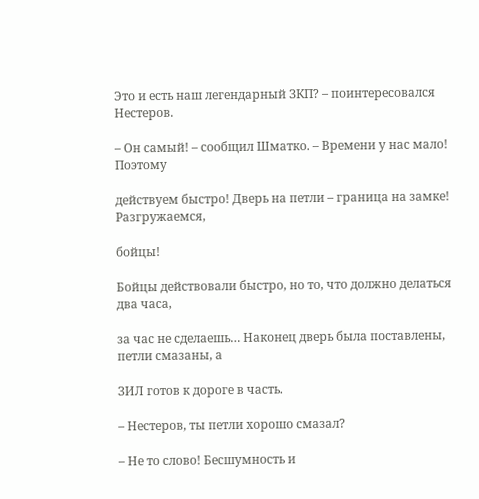Это и есть наш легендарный ЗКП? – поинтересовался Нестеров.

– Он самый! – сообщил Шматко. – Времени у нас мало! Поэтому

действуем быстро! Дверь на петли – граница на замке! Разгружаемся,

бойцы!

Бойцы действовали быстро, но то, что должно делаться два часа,

за час не сделаешь… Наконец дверь была поставлены, петли смазаны, а

ЗИЛ готов к дороге в часть.

– Нестеров, ты петли хорошо смазал?

– Не то слово! Бесшумность и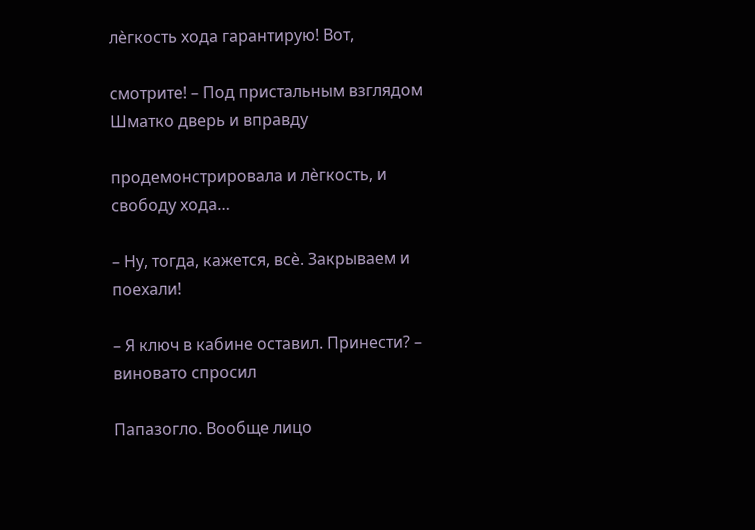лѐгкость хода гарантирую! Вот,

смотрите! – Под пристальным взглядом Шматко дверь и вправду

продемонстрировала и лѐгкость, и свободу хода…

– Ну, тогда, кажется, всѐ. Закрываем и поехали!

– Я ключ в кабине оставил. Принести? – виновато спросил

Папазогло. Вообще лицо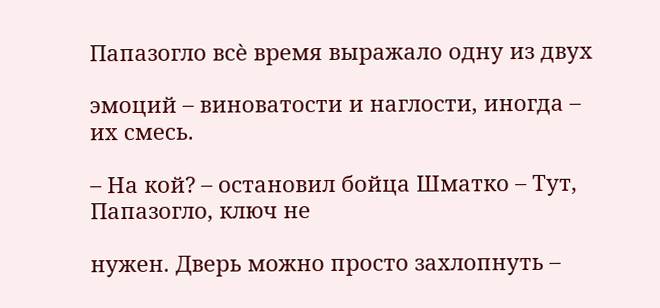Папазогло всѐ время выражало одну из двух

эмоций – виноватости и наглости, иногда – их смесь.

– На кой? – остановил бойца Шматко – Тут, Папазогло, ключ не

нужен. Дверь можно просто захлопнуть –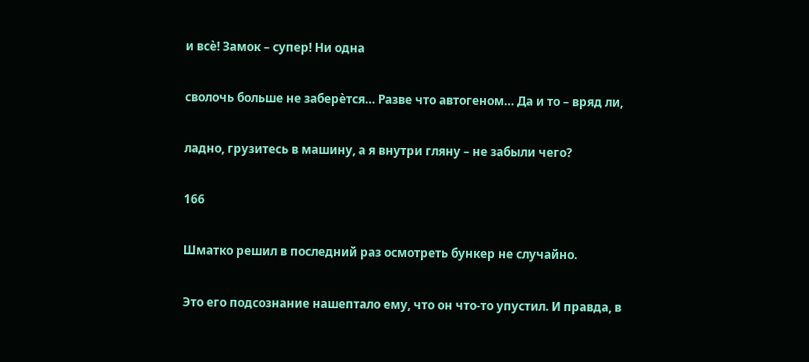и всѐ! Замок – супер! Ни одна

сволочь больше не заберѐтся… Разве что автогеном… Да и то – вряд ли,

ладно, грузитесь в машину, а я внутри гляну – не забыли чего?

166

Шматко решил в последний раз осмотреть бункер не случайно.

Это его подсознание нашептало ему, что он что-то упустил. И правда, в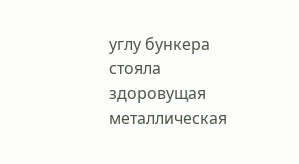углу бункера стояла здоровущая металлическая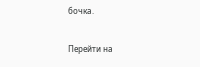бочка.

Перейти на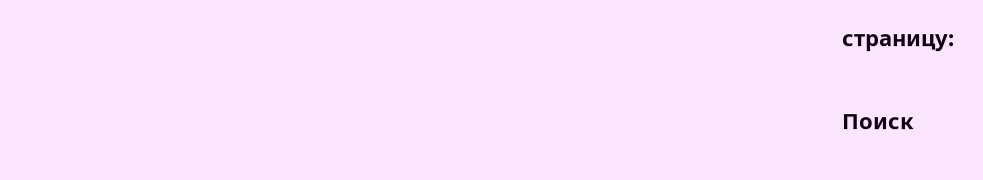страницу:

Поиск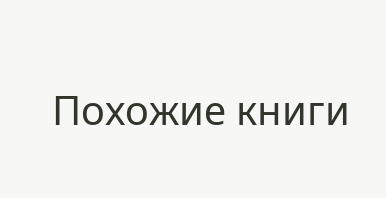Похожие книги